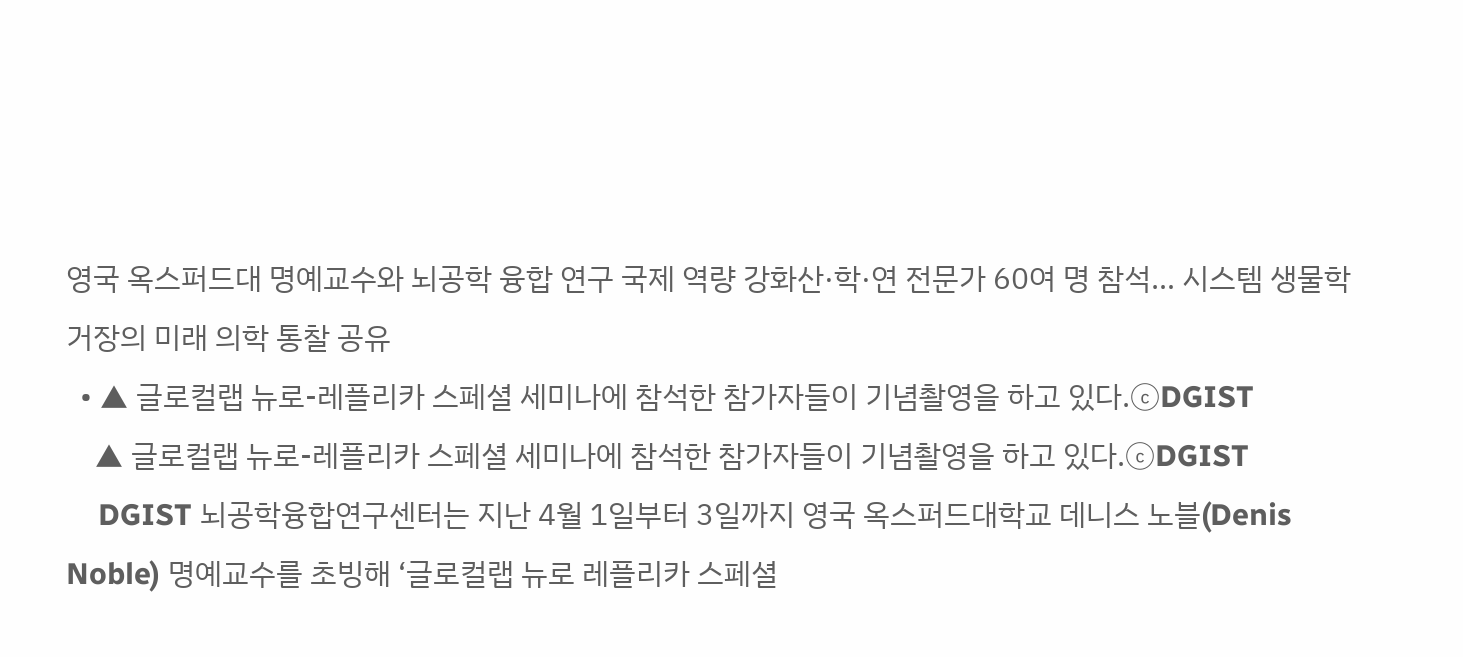영국 옥스퍼드대 명예교수와 뇌공학 융합 연구 국제 역량 강화산·학·연 전문가 60여 명 참석… 시스템 생물학 거장의 미래 의학 통찰 공유
  • ▲ 글로컬랩 뉴로-레플리카 스페셜 세미나에 참석한 참가자들이 기념촬영을 하고 있다.ⓒDGIST
    ▲ 글로컬랩 뉴로-레플리카 스페셜 세미나에 참석한 참가자들이 기념촬영을 하고 있다.ⓒDGIST
    DGIST 뇌공학융합연구센터는 지난 4월 1일부터 3일까지 영국 옥스퍼드대학교 데니스 노블(Denis Noble) 명예교수를 초빙해 ‘글로컬랩 뉴로 레플리카 스페셜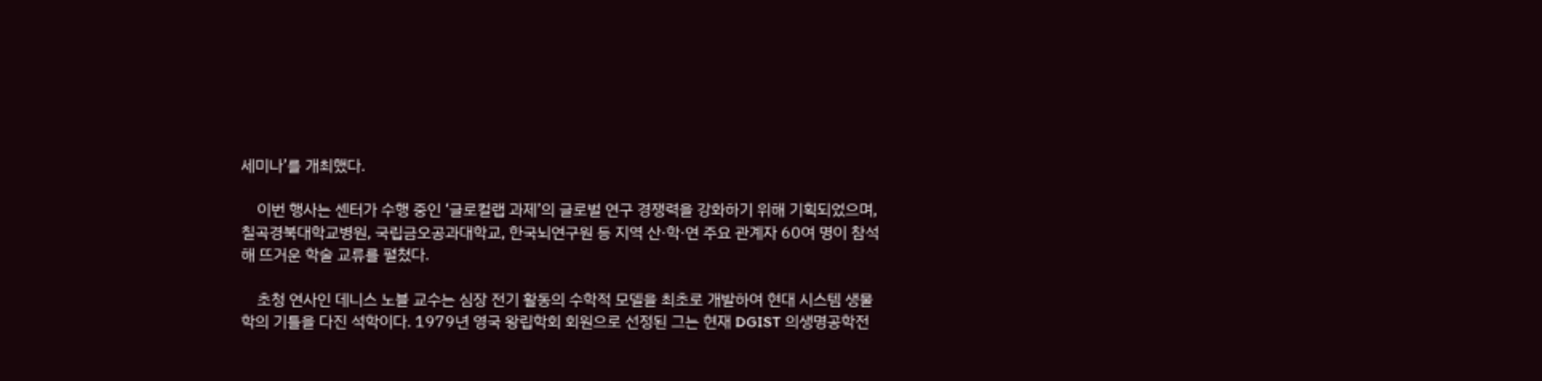세미나’를 개최했다.

    이번 행사는 센터가 수행 중인 ‘글로컬랩 과제’의 글로벌 연구 경쟁력을 강화하기 위해 기획되었으며, 칠곡경북대학교병원, 국립금오공과대학교, 한국뇌연구원 등 지역 산·학·연 주요 관계자 60여 명이 참석해 뜨거운 학술 교류를 펼쳤다.

    초청 연사인 데니스 노블 교수는 심장 전기 활동의 수학적 모델을 최초로 개발하여 현대 시스템 생물학의 기틀을 다진 석학이다. 1979년 영국 왕립학회 회원으로 선정된 그는 현재 DGIST 의생명공학전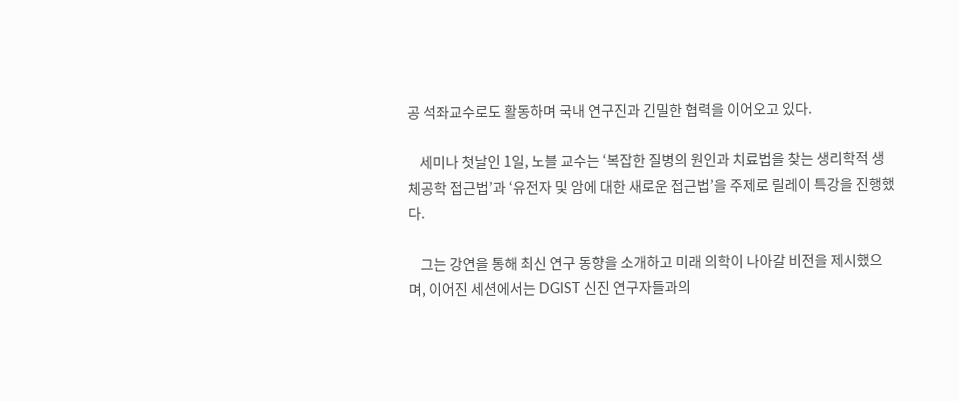공 석좌교수로도 활동하며 국내 연구진과 긴밀한 협력을 이어오고 있다.

    세미나 첫날인 1일, 노블 교수는 ‘복잡한 질병의 원인과 치료법을 찾는 생리학적 생체공학 접근법’과 ‘유전자 및 암에 대한 새로운 접근법’을 주제로 릴레이 특강을 진행했다.

    그는 강연을 통해 최신 연구 동향을 소개하고 미래 의학이 나아갈 비전을 제시했으며, 이어진 세션에서는 DGIST 신진 연구자들과의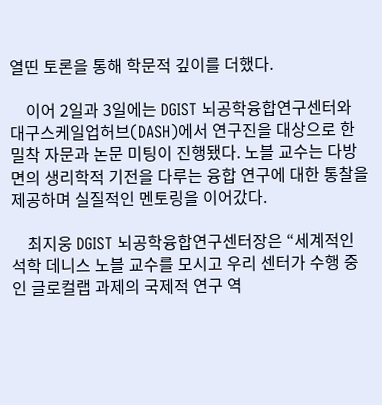열띤 토론을 통해 학문적 깊이를 더했다.

    이어 2일과 3일에는 DGIST 뇌공학융합연구센터와 대구스케일업허브(DASH)에서 연구진을 대상으로 한 밀착 자문과 논문 미팅이 진행됐다. 노블 교수는 다방면의 생리학적 기전을 다루는 융합 연구에 대한 통찰을 제공하며 실질적인 멘토링을 이어갔다.

    최지웅 DGIST 뇌공학융합연구센터장은 “세계적인 석학 데니스 노블 교수를 모시고 우리 센터가 수행 중인 글로컬랩 과제의 국제적 연구 역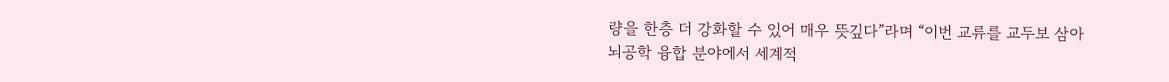량을 한층 더 강화할 수 있어 매우 뜻깊다”라며 “이번 교류를 교두보 삼아 뇌공학 융합 분야에서 세계적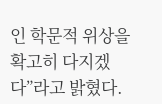인 학문적 위상을 확고히 다지겠다”라고 밝혔다.